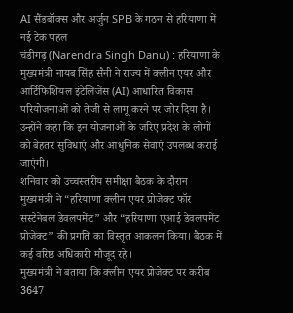AI सैंडबॉक्स और अर्जुन SPB के गठन से हरियाणा में नई टेक पहल
चंडीगढ़ (Narendra Singh Danu) : हरियाणा के मुख्यमंत्री नायब सिंह सैनी ने राज्य में क्लीन एयर और आर्टिफिशियल इंटेलिजेंस (AI) आधारित विकास परियोजनाओं को तेजी से लागू करने पर जोर दिया है। उन्होंने कहा कि इन योजनाओं के जरिए प्रदेश के लोगों को बेहतर सुविधाएं और आधुनिक सेवाएं उपलब्ध कराई जाएंगी।
शनिवार को उच्चस्तरीय समीक्षा बैठक के दौरान मुख्यमंत्री ने “हरियाणा क्लीन एयर प्रोजेक्ट फॉर सस्टेनेबल डेवलपमेंट” और “हरियाणा एआई डेवलपमेंट प्रोजेक्ट” की प्रगति का विस्तृत आकलन किया। बैठक में कई वरिष्ठ अधिकारी मौजूद रहे।
मुख्यमंत्री ने बताया कि क्लीन एयर प्रोजेक्ट पर करीब 3647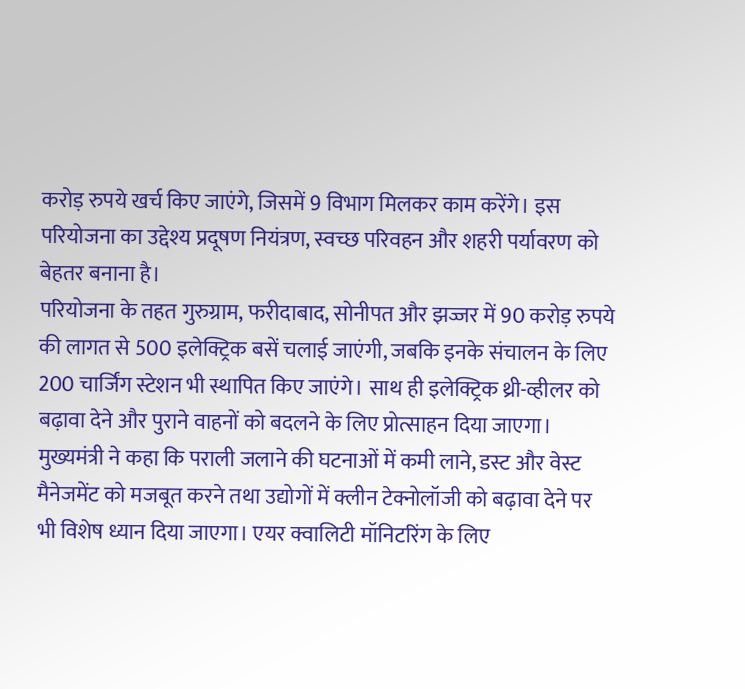करोड़ रुपये खर्च किए जाएंगे, जिसमें 9 विभाग मिलकर काम करेंगे। इस परियोजना का उद्देश्य प्रदूषण नियंत्रण, स्वच्छ परिवहन और शहरी पर्यावरण को बेहतर बनाना है।
परियोजना के तहत गुरुग्राम, फरीदाबाद, सोनीपत और झज्जर में 90 करोड़ रुपये की लागत से 500 इलेक्ट्रिक बसें चलाई जाएंगी, जबकि इनके संचालन के लिए 200 चार्जिंग स्टेशन भी स्थापित किए जाएंगे। साथ ही इलेक्ट्रिक थ्री-व्हीलर को बढ़ावा देने और पुराने वाहनों को बदलने के लिए प्रोत्साहन दिया जाएगा।
मुख्यमंत्री ने कहा कि पराली जलाने की घटनाओं में कमी लाने, डस्ट और वेस्ट मैनेजमेंट को मजबूत करने तथा उद्योगों में क्लीन टेक्नोलॉजी को बढ़ावा देने पर भी विशेष ध्यान दिया जाएगा। एयर क्वालिटी मॉनिटरिंग के लिए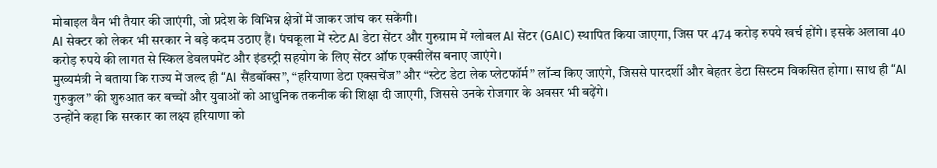मोबाइल वैन भी तैयार की जाएंगी, जो प्रदेश के विभिन्न क्षेत्रों में जाकर जांच कर सकेंगी।
AI सेक्टर को लेकर भी सरकार ने बड़े कदम उठाए हैं। पंचकूला में स्टेट AI डेटा सेंटर और गुरुग्राम में ग्लोबल AI सेंटर (GAIC) स्थापित किया जाएगा, जिस पर 474 करोड़ रुपये खर्च होंगे। इसके अलावा 40 करोड़ रुपये की लागत से स्किल डेवलपमेंट और इंडस्ट्री सहयोग के लिए सेंटर ऑफ एक्सीलेंस बनाए जाएंगे।
मुख्यमंत्री ने बताया कि राज्य में जल्द ही “AI सैंडबॉक्स”, “हरियाणा डेटा एक्सचेंज” और “स्टेट डेटा लेक प्लेटफॉर्म” लॉन्च किए जाएंगे, जिससे पारदर्शी और बेहतर डेटा सिस्टम विकसित होगा। साथ ही “AI गुरुकुल” की शुरुआत कर बच्चों और युवाओं को आधुनिक तकनीक की शिक्षा दी जाएगी, जिससे उनके रोजगार के अवसर भी बढ़ेंगे।
उन्होंने कहा कि सरकार का लक्ष्य हरियाणा को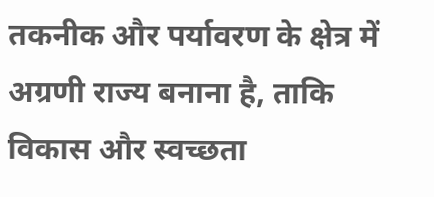तकनीक और पर्यावरण के क्षेत्र में अग्रणी राज्य बनाना है, ताकि विकास और स्वच्छता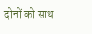दोनों को साथ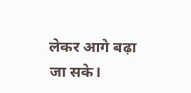लेकर आगे बढ़ा जा सके।